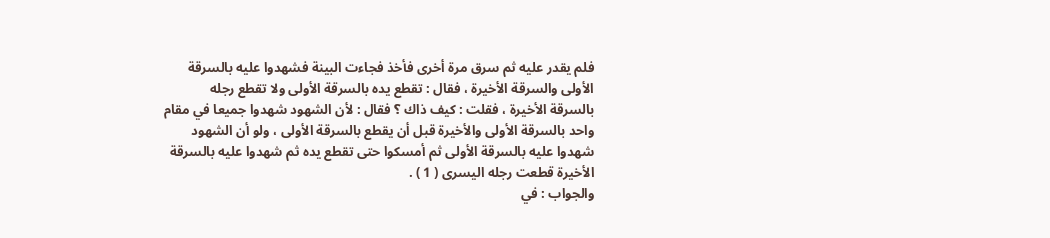فلم يقدر عليه ثم سرق مرة أخرى فأخذ فجاءت البينة فشهدوا عليه بالسرقة
الأولى والسرقة الأخيرة ، فقال : تقطع يده بالسرقة الأولى ولا تقطع رجله
بالسرقة الأخيرة ، فقلت : كيف ذاك ؟ فقال : لأن الشهود شهدوا جميعا في مقام
واحد بالسرقة الأولى والأخيرة قبل أن يقطع بالسرقة الأولى ، ولو أن الشهود
شهدوا عليه بالسرقة الأولى ثم أمسكوا حتى تقطع يده ثم شهدوا عليه بالسرقة
الأخيرة قطعت رجله اليسرى ( 1 ) .
والجواب : في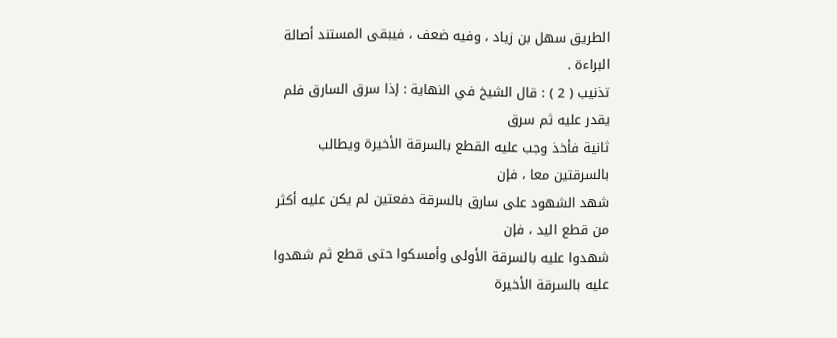الطريق سهل بن زياد ، وفيه ضعف ، فيبقى المستند أصالة
البراءة .
تذنيب ( 2 ) : قال الشيخ في النهاية : إذا سرق السارق فلم يقدر عليه ثم سرق
ثانية فأخذ وجب عليه القطع بالسرقة الأخيرة ويطالب بالسرقتين معا ، فإن
شهد الشهود على سارق بالسرقة دفعتين لم يكن عليه أكثر من قطع اليد ، فإن
شهدوا عليه بالسرقة الأولى وأمسكوا حتى قطع ثم شهدوا عليه بالسرقة الأخيرة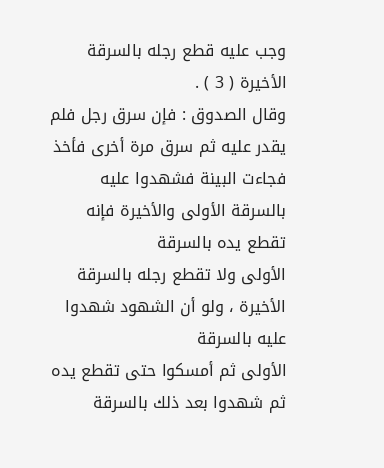وجب عليه قطع رجله بالسرقة الأخيرة ( 3 ) .
وقال الصدوق : فإن سرق رجل فلم يقدر عليه ثم سرق مرة أخرى فأخذ
فجاءت البينة فشهدوا عليه بالسرقة الأولى والأخيرة فإنه تقطع يده بالسرقة
الأولى ولا تقطع رجله بالسرقة الأخيرة ، ولو أن الشهود شهدوا عليه بالسرقة
الأولى ثم أمسكوا حتى تقطع يده ثم شهدوا بعد ذلك بالسرقة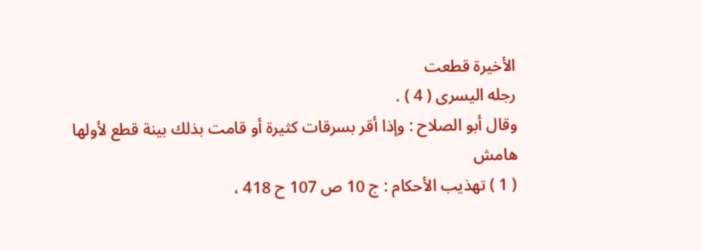الأخيرة قطعت
رجله اليسرى ( 4 ) .
وقال أبو الصلاح : وإذا أقر بسرقات كثيرة أو قامت بذلك بينة قطع لأولها
هامش
( 1 ) تهذيب الأحكام : ج 10 ص 107 ح 418 ،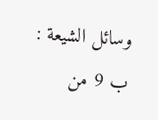وسائل الشيعة : ب 9 من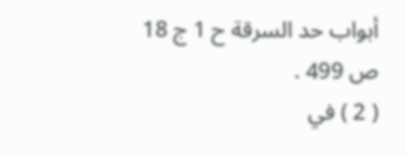أبواب حد السرقة ح 1 ج 18
ص 499 .
( 2 ) في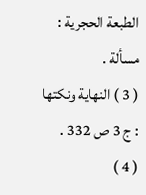الطبعة الحجرية : مسألة .
( 3 ) النهاية ونكتها : ج 3 ص 332 .
( 4 )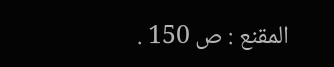المقنع : ص 150 .